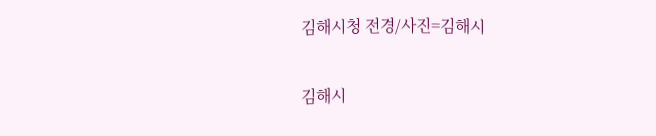김해시청 전경/사진=김해시


김해시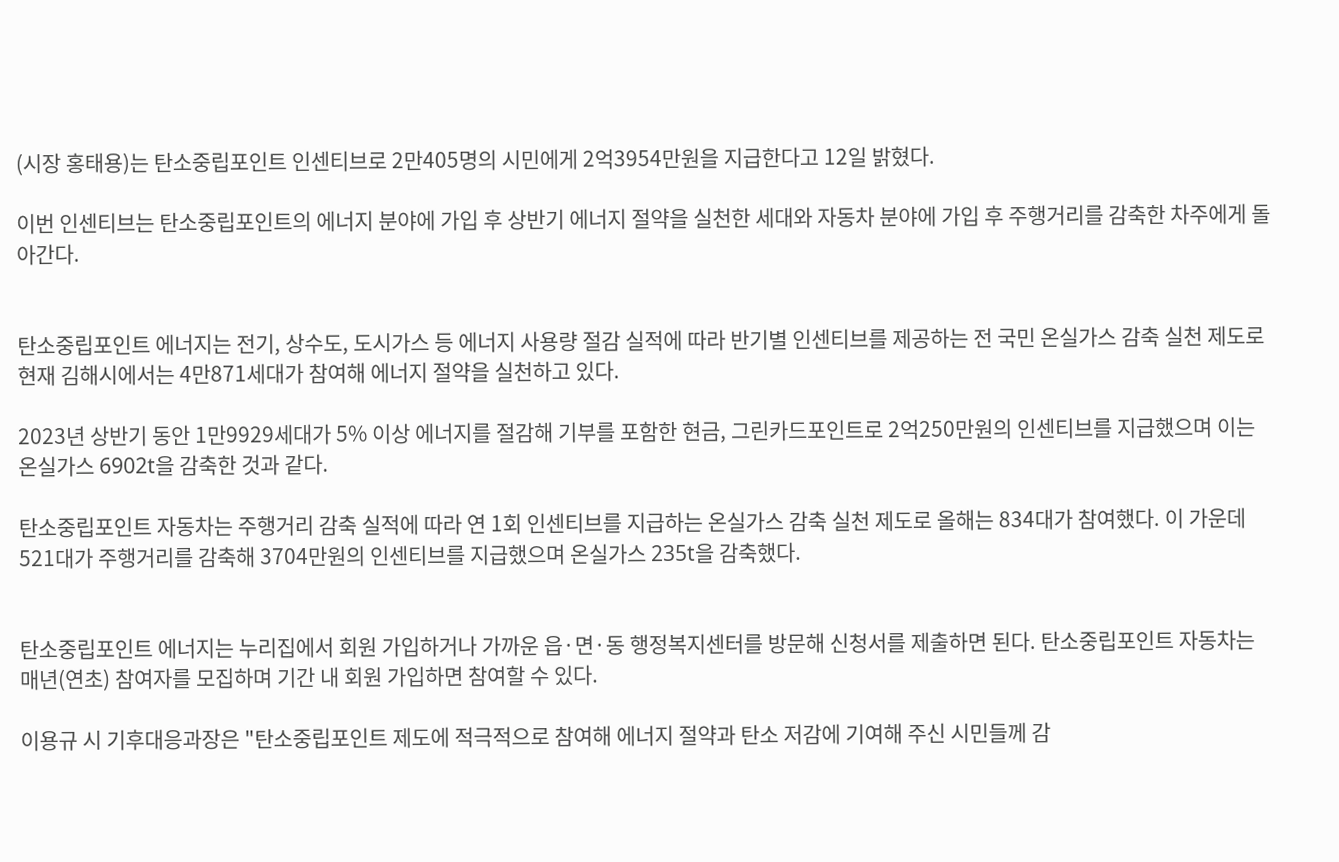(시장 홍태용)는 탄소중립포인트 인센티브로 2만405명의 시민에게 2억3954만원을 지급한다고 12일 밝혔다.

이번 인센티브는 탄소중립포인트의 에너지 분야에 가입 후 상반기 에너지 절약을 실천한 세대와 자동차 분야에 가입 후 주행거리를 감축한 차주에게 돌아간다.


탄소중립포인트 에너지는 전기, 상수도, 도시가스 등 에너지 사용량 절감 실적에 따라 반기별 인센티브를 제공하는 전 국민 온실가스 감축 실천 제도로 현재 김해시에서는 4만871세대가 참여해 에너지 절약을 실천하고 있다.

2023년 상반기 동안 1만9929세대가 5% 이상 에너지를 절감해 기부를 포함한 현금, 그린카드포인트로 2억250만원의 인센티브를 지급했으며 이는 온실가스 6902t을 감축한 것과 같다.

탄소중립포인트 자동차는 주행거리 감축 실적에 따라 연 1회 인센티브를 지급하는 온실가스 감축 실천 제도로 올해는 834대가 참여했다. 이 가운데 521대가 주행거리를 감축해 3704만원의 인센티브를 지급했으며 온실가스 235t을 감축했다.


탄소중립포인트 에너지는 누리집에서 회원 가입하거나 가까운 읍·면·동 행정복지센터를 방문해 신청서를 제출하면 된다. 탄소중립포인트 자동차는 매년(연초) 참여자를 모집하며 기간 내 회원 가입하면 참여할 수 있다.

이용규 시 기후대응과장은 "탄소중립포인트 제도에 적극적으로 참여해 에너지 절약과 탄소 저감에 기여해 주신 시민들께 감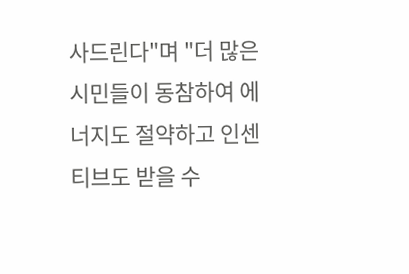사드린다"며 "더 많은 시민들이 동참하여 에너지도 절약하고 인센티브도 받을 수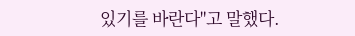있기를 바란다"고 말했다.